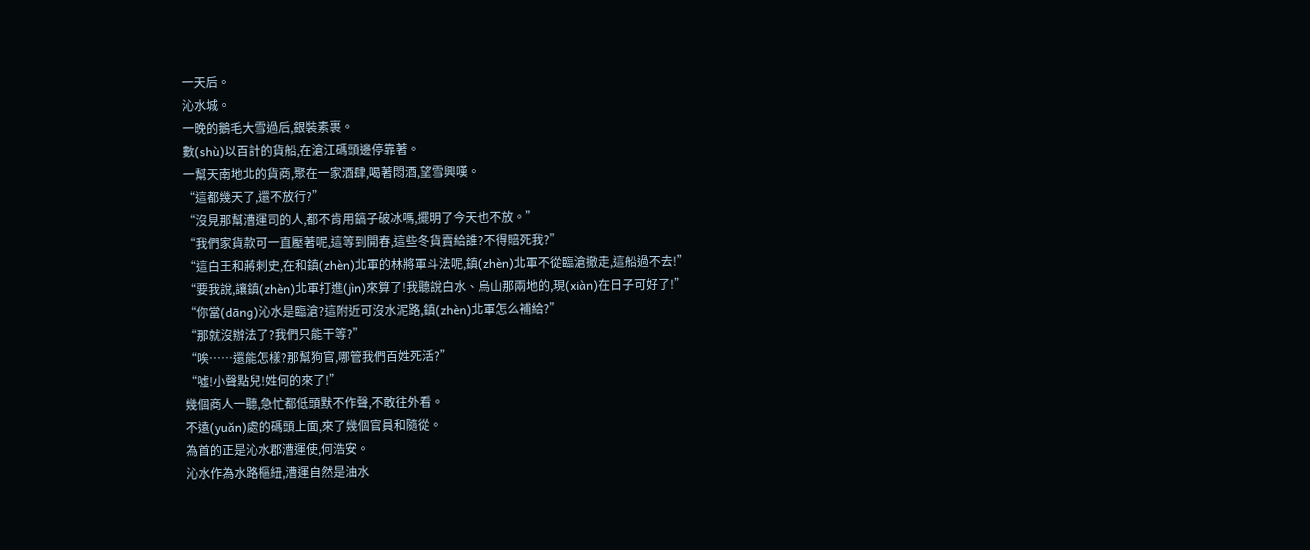一天后。
沁水城。
一晚的鵝毛大雪過后,銀裝素裹。
數(shù)以百計的貨船,在滄江碼頭邊停靠著。
一幫天南地北的貨商,聚在一家酒肆,喝著悶酒,望雪興嘆。
“這都幾天了,還不放行?”
“沒見那幫漕運司的人,都不肯用鎬子破冰嗎,擺明了今天也不放。”
“我們家貨款可一直壓著呢,這等到開春,這些冬貨賣給誰?不得賠死我?”
“這白王和蔣刺史,在和鎮(zhèn)北軍的林將軍斗法呢,鎮(zhèn)北軍不從臨滄撤走,這船過不去!”
“要我說,讓鎮(zhèn)北軍打進(jìn)來算了!我聽說白水、烏山那兩地的,現(xiàn)在日子可好了!”
“你當(dāng)沁水是臨滄?這附近可沒水泥路,鎮(zhèn)北軍怎么補給?”
“那就沒辦法了?我們只能干等?”
“唉……還能怎樣?那幫狗官,哪管我們百姓死活?”
“噓!小聲點兒!姓何的來了!”
幾個商人一聽,急忙都低頭默不作聲,不敢往外看。
不遠(yuǎn)處的碼頭上面,來了幾個官員和隨從。
為首的正是沁水郡漕運使,何浩安。
沁水作為水路樞紐,漕運自然是油水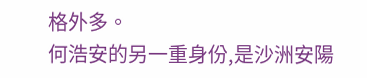格外多。
何浩安的另一重身份,是沙洲安陽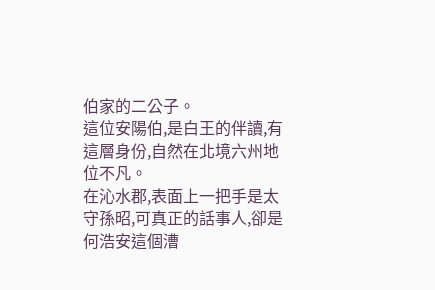伯家的二公子。
這位安陽伯,是白王的伴讀,有這層身份,自然在北境六州地位不凡。
在沁水郡,表面上一把手是太守孫昭,可真正的話事人,卻是何浩安這個漕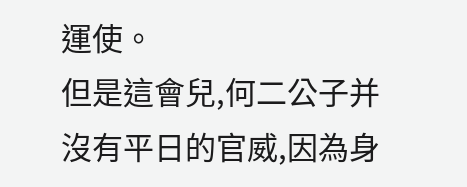運使。
但是這會兒,何二公子并沒有平日的官威,因為身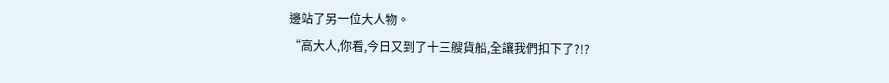邊站了另一位大人物。
“高大人,你看,今日又到了十三艘貨船,全讓我們扣下了?!?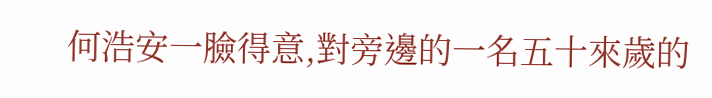何浩安一臉得意,對旁邊的一名五十來歲的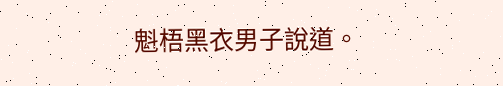魁梧黑衣男子說道。